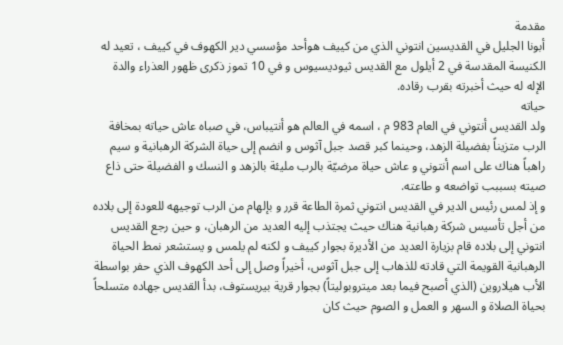مقدمة
أبونا الجليل في القديسين انتوني الذي من كييف هوأحد مؤسسي دير الكهوف في كييف ، تعيد له الكنيسة المقدسة في 2 أيلول مع القديس ثيوديسيوس و في 10 تموز ذكرى ظهور العذراء والدة الإله له حيث أخبرته بقرب رقاده.
حياته
ولد القديس أنتوني في العام 983 م ، اسمه في العالم هو أنتيباس، في صباه عاش حياته بمخافة الرب متزيناً بفضيلة الزهد، وحينما كبر قصد جبل آثوس و انضم إلى حياة الشركة الرهبانية و سيم راهباً هناك على اسم أنتوني و عاش حياة مرضيّة بالرب مليئة بالزهد و النسك و الفضيلة حتى ذاع صيته بسببب تواضعه و طاعته.
و إذ لمس رئيس الدير في القديس انتوني ثمرة الطاعة قرر و بإلهام من الرب توجيهه للعودة إلى بلاده من أجل تأسيس شركة رهبانية هناك حيث يجتذب إليه العديد من الرهبان، و حين رجع القديس انتوني إلى بلاده قام بزيارة العديد من الأديرة بجوار كييف و لكنه لم يلمس و يستشعر نمط الحياة الرهبانية القويمة التي قادته للذهاب إلى جبل آثوس، أخيراً وصل إلى أحد الكهوف الذي حفر بواسطة الأب هيلاروين (الذي أصبح فيما بعد ميتروبوليتاً) بجوار قرية بيريستوف، بدأ القديس جهاده متسلحاً بحياة الصلاة و السهر و العمل و الصوم حيث كان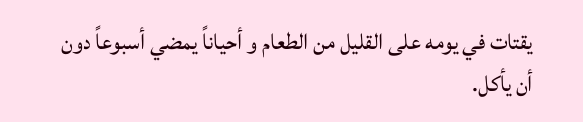يقتات في يومه على القليل من الطعام و أحياناً يمضي أسبوعاً دون أن يأكل.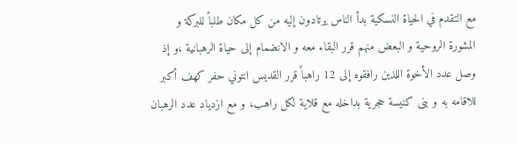مع التقدم في الحياة النسكية بدأ الناس يرتادون إليه من كل مكان طلباً للبركة و المشورة الروحية و البعض منهم قرر البقاء معه و الانضمام إلى حياة الرهبانية ،و إذ وصل عدد الأخوة اللذين رافقوه إلى 12 راهباً قرر القديس انتوني حفر كهف أكبر للاقامه به و بنى كنيسة حجرية بداخله مع قلاية لكل راهب، و مع ازدياد عدد الرهبان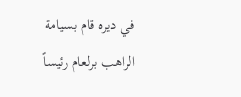في ديره قام بسيامة الراهب برلعام رئيساً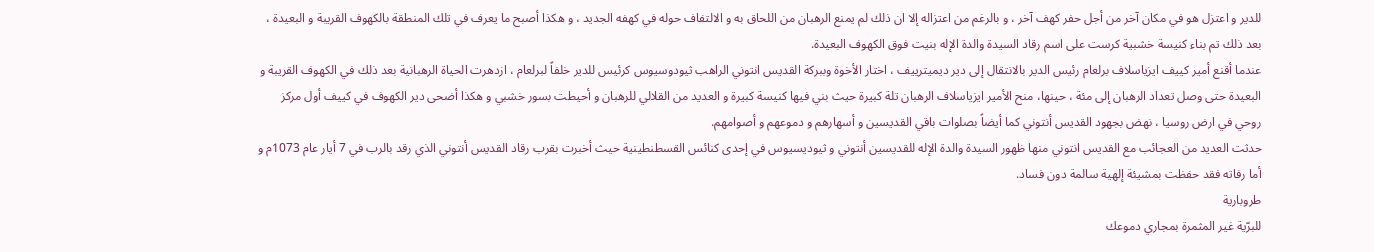للدير و اعتزل هو في مكان آخر من أجل حفر كهف آخر ، و بالرغم من اعتزاله إلا ان ذلك لم يمنع الرهبان من اللحاق به و الالتفاف حوله في كهفه الجديد ، و هكذا أصبح ما يعرف في تلك المنطقة بالكهوف القريبة و البعيدة ، بعد ذلك تم بناء كنيسة خشبية كرست على اسم رقاد السيدة والدة الإله بنيت فوق الكهوف البعيدة.
عندما أقنع أمير كييف ايزياسلاف برلعام رئيس الدير بالانتقال إلى دير ديميترييف ، اختار الأخوة وببركة القديس انتوني الراهب ثيودوسيوس كرئيس للدير خلفاً لبرلعام ، ازدهرت الحياة الرهبانية بعد ذلك في الكهوف القريبة و البعيدة حتى وصل تعداد الرهبان إلى مئة ، حينها، منح الأمير ايزياسلاف الرهبان تلة كبيرة حيث بني فيها كنيسة كبيرة و العديد من القلالي للرهبان و أحيطت بسور خشبي و هكذا أضحى دير الكهوف في كييف أول مركز روحي في ارض روسيا ، نهض بجهود القديس أنتوني كما أيضاً بصلوات باقي القديسين و أسهارهم و دموعهم و أصوامهم.
حدثت العديد من العجائب مع القديس انتوني منها ظهور السيدة والدة الإله للقديسين أنتوني و ثيوديسيوس في إحدى كنائس القسطنطينية حيث أخبرت بقرب رقاد القديس أنتوني الذي رقد بالرب في 7 أيار عام 1073م و أما رفاته فقد حفظت بمشيئة إلهية سالمة دون فساد.
طروبارية
للبرّية غير المثمرة بمجاري دموعك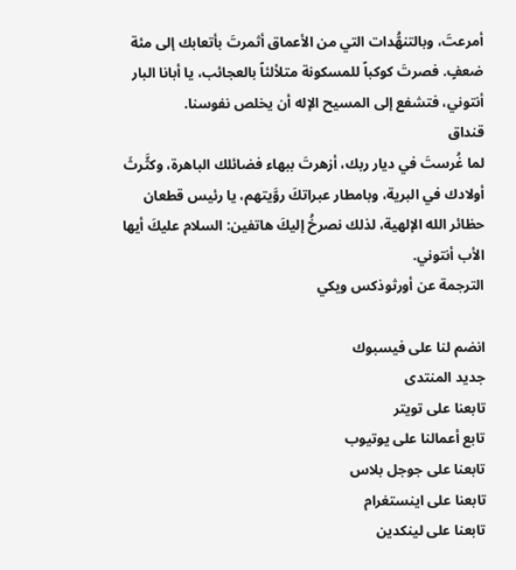أمرعتَ، وبالتنهُّدات التي من الأعماق أثمرتَ بأتعابك إلى مئة ضعفٍ. فصرتَ كوكباً للمسكونة متلألئاً بالعجائب، يا أبانا البار أنتوني، فتشفع إلى المسيح الإله أن يخلص نفوسنا.
قنداق
لما غُرستَ في ديار ربك، أزهرتَ ببهاء فضائلك الباهرة، وكثَّرثَ أولادك في البرية، وبامطار عبراتكَ روَّيتهم، يا رئيس قطعان حظائر الله الإلهية، لذلك نصرخُ إليكَ هاتفين: السلام عليكَ أيها الأب أنتوني.
الترجمة عن أورثوذكس ويكي

انضم لنا على فيسبوك
جديد المنتدى
تابعنا على تويتر
تابع أعمالنا على يوتيوب
تابعنا على جوجل بلاس
تابعنا على اينستغرام
تابعنا على لينكدين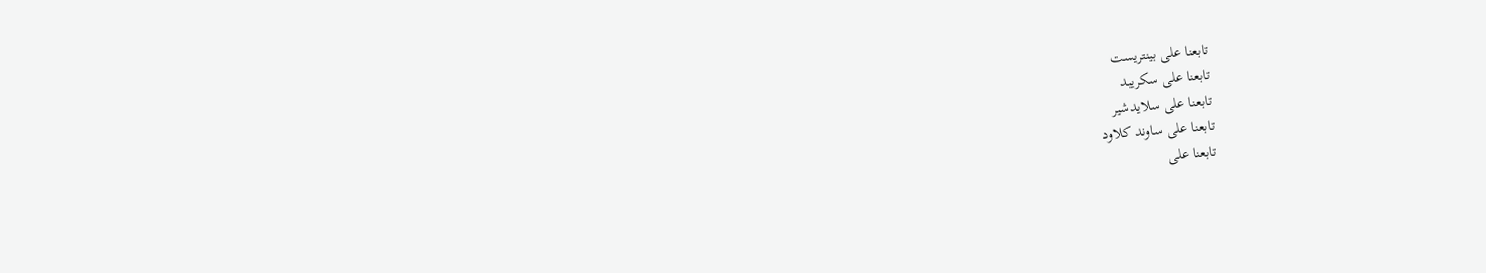تابعنا على بينتريست
تابعنا على سكريبد
تابعنا على سلايدشير
تابعنا على ساوند كلاود
تابعنا على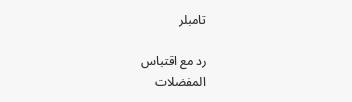تامبلر

رد مع اقتباس
المفضلات